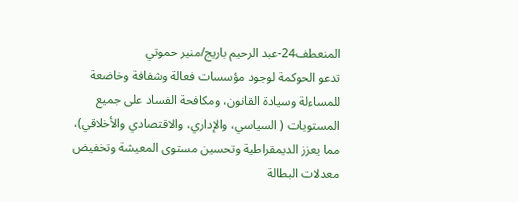المنعطف24-عبد الرحيم باريج/منير حموتي
تدعو الحوكمة لوجود مؤسسات فعالة وشفافة وخاضعة للمساءلة وسيادة القانون، ومكافحة الفساد على جميع المستويات ( السياسي، والإداري، والاقتصادي والأخلاقي)، مما يعزز الديمقراطية وتحسين مستوى المعيشة وتخفيض معدلات البطالة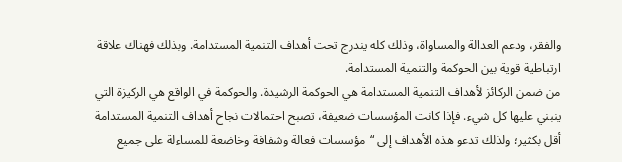والفقر، ودعم العدالة والمساواة، وذلك كله يندرج تحت أهداف التنمية المستدامة. وبذلك فهناك علاقة ارتباطية قوية بين الحوكمة والتنمية المستدامة.
من ضمن الركائز لأهداف التنمية المستدامة هي الحوكمة الرشيدة. والحوكمة في الواقع هي الركيزة التي ينبني عليها كل شيء. فإذا كانت المؤسسات ضعيفة، تصبح احتمالات نجاح أهداف التنمية المستدامة أقل بكثير؛ ولذلك تدعو هذه الأهداف إلى “مؤسسات فعالة وشفافة وخاضعة للمساءلة على جميع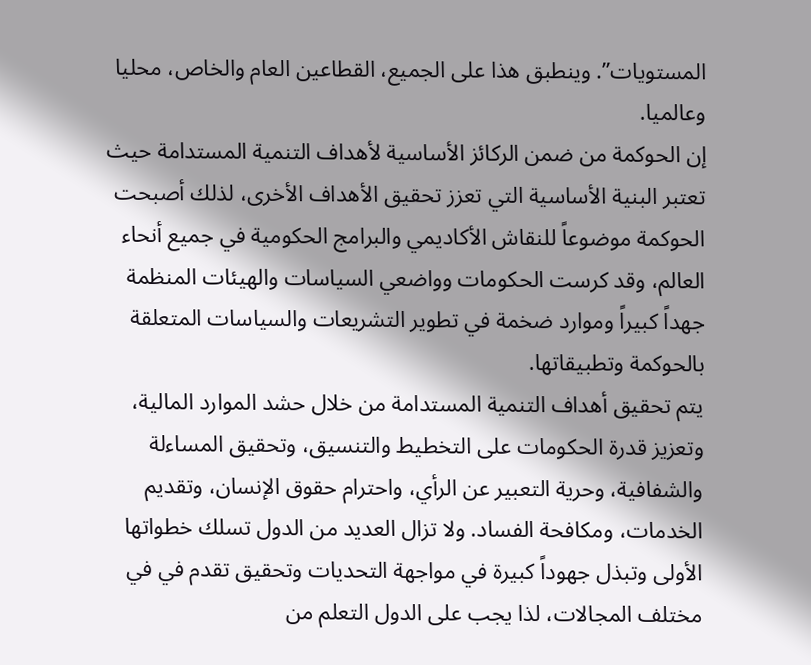المستويات”. وينطبق هذا على الجميع، القطاعين العام والخاص، محليا وعالميا.
إن الحوكمة من ضمن الركائز الأساسية لأهداف التنمية المستدامة حيث تعتبر البنية الأساسية التي تعزز تحقيق الأهداف الأخرى، لذلك أصبحت الحوكمة موضوعاً للنقاش الأكاديمي والبرامج الحكومية في جميع أنحاء العالم، وقد كرست الحكومات وواضعي السياسات والهيئات المنظمة جهداً كبيراً وموارد ضخمة في تطوير التشريعات والسياسات المتعلقة بالحوكمة وتطبيقاتها.
يتم تحقيق أهداف التنمية المستدامة من خلال حشد الموارد المالية، وتعزيز قدرة الحكومات على التخطيط والتنسيق، وتحقيق المساءلة والشفافية، وحرية التعبير عن الرأي، واحترام حقوق الإنسان، وتقديم الخدمات، ومكافحة الفساد. ولا تزال العديد من الدول تسلك خطواتها الأولى وتبذل جهوداً كبيرة في مواجهة التحديات وتحقيق تقدم في في مختلف المجالات، لذا يجب على الدول التعلم من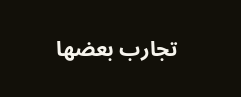تجارب بعضها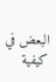البعض في كيفية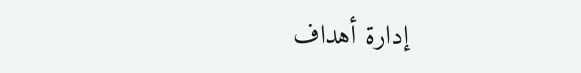إدارة أهداف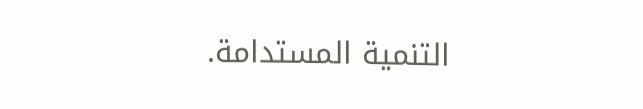التنمية المستدامة.